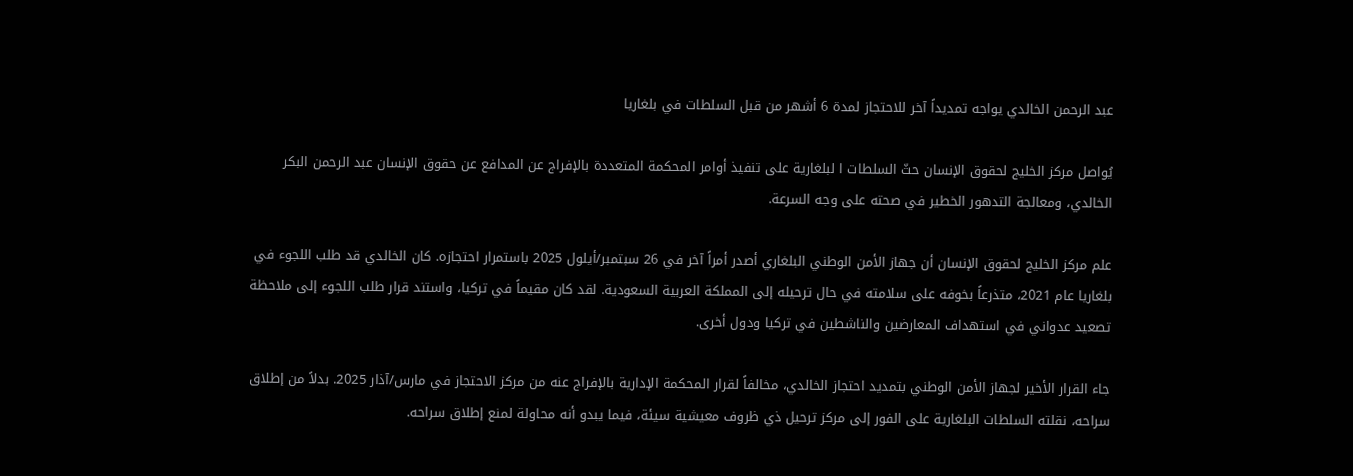عبد الرحمن الخالدي يواجه تمديداً آخر للاحتجاز لمدة 6 أشهر من قبل السلطات في بلغاريا

يُواصل مركز الخليج لحقوق الإنسان حثّ السلطات ا لبلغارية على تنفيذ أوامر المحكمة المتعددة بالإفراج عن المدافع عن حقوق الإنسان عبد الرحمن البكر الخالدي، ومعالجة التدهور الخطير في صحته على وجه السرعة.

علم مركز الخليج لحقوق الإنسان أن جهاز الأمن الوطني البلغاري أصدر أمراً آخر في 26 سبتمبر/أيلول 2025 باستمرار احتجازه. كان الخالدي قد طلب اللجوء في بلغاريا عام 2021، متذرعاً بخوفه على سلامته في حال ترحيله إلى المملكة العربية السعودية. لقد كان مقيماً في تركيا، واستند قرار طلب اللجوء إلى ملاحظة تصعيد عدواني في استهداف المعارضين والناشطين في تركيا ودول أخرى.

جاء القرار الأخير لجهاز الأمن الوطني بتمديد احتجاز الخالدي، مخالفاً لقرار المحكمة الإدارية بالإفراج عنه من مركز الاحتجاز في مارس/آذار 2025. بدلاً من إطلاق سراحه، نقلته السلطات البلغارية على الفور إلى مركز ترحيل ذي ظروف معيشية سيئة، فيما يبدو أنه محاولة لمنع إطلاق سراحه.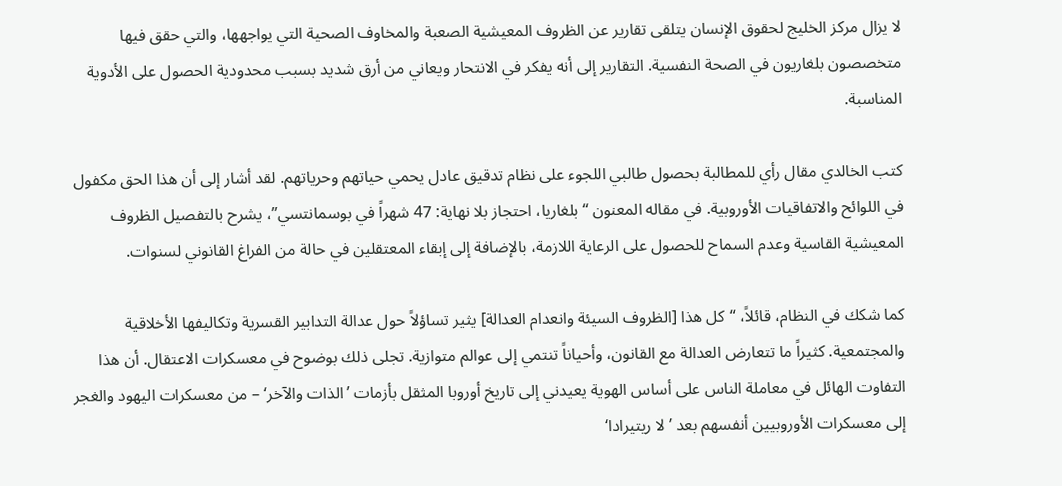لا يزال مركز الخليج لحقوق الإنسان يتلقى تقارير عن الظروف المعيشية الصعبة والمخاوف الصحية التي يواجهها، والتي حقق فيها متخصصون بلغاريون في الصحة النفسية. التقارير إلى أنه يفكر في الانتحار ويعاني من أرق شديد بسبب محدودية الحصول على الأدوية المناسبة.

كتب الخالدي مقال رأي للمطالبة بحصول طالبي اللجوء على نظام تدقيق عادل يحمي حياتهم وحرياتهم. لقد أشار إلى أن هذا الحق مكفول في اللوائح والاتفاقيات الأوروبية. في مقاله المعنون “بلغاريا، احتجاز بلا نهاية: 47 شهراً في بوسمانتسي”، يشرح بالتفصيل الظروف المعيشية القاسية وعدم السماح للحصول على الرعاية اللازمة، بالإضافة إلى إبقاء المعتقلين في حالة من الفراغ القانوني لسنوات.

كما شكك في النظام، قائلاً، “كل هذا [الظروف السيئة وانعدام العدالة] يثير تساؤلاً حول عدالة التدابير القسرية وتكاليفها الأخلاقية والمجتمعية. كثيراً ما تتعارض العدالة مع القانون، وأحياناً تنتمي إلى عوالم متوازية. تجلى ذلك بوضوح في معسكرات الاعتقال. أن هذا التفاوت الهائل في معاملة الناس على أساس الهوية يعيدني إلى تاريخ أوروبا المثقل بأزمات ’الذات والآخر‘ – من معسكرات اليهود والغجر إلى معسكرات الأوروبيين أنفسهم بعد ’لا ريتيرادا‘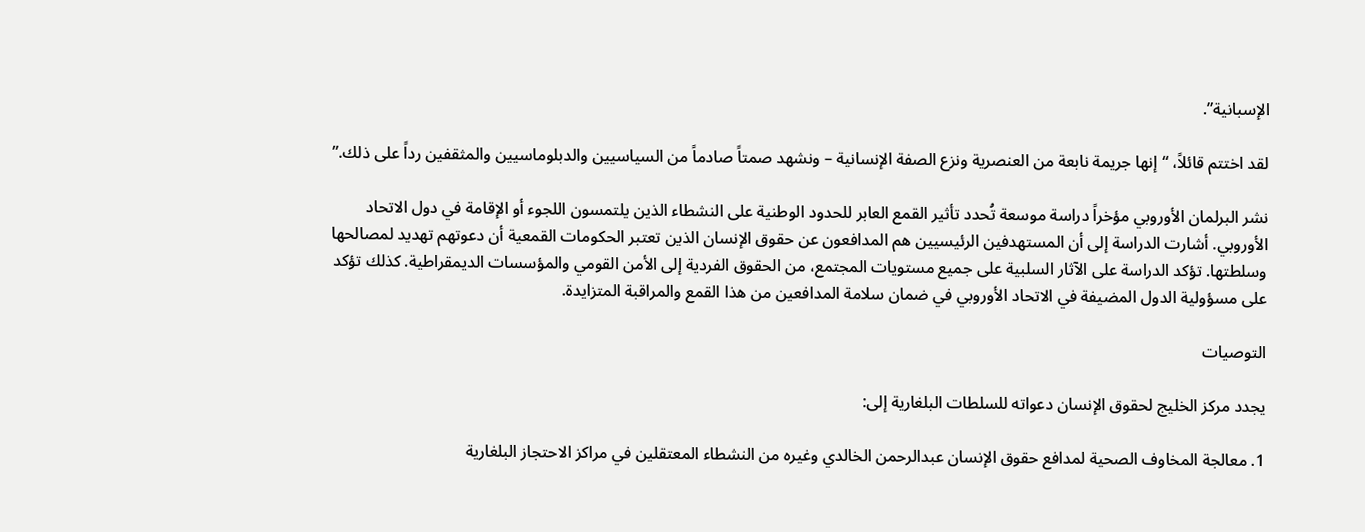الإسبانية”.

لقد اختتم قائلاً، “إنها جريمة نابعة من العنصرية ونزع الصفة الإنسانية – ونشهد صمتاً صادماً من السياسيين والدبلوماسيين والمثقفين رداً على ذلك.”

نشر البرلمان الأوروبي مؤخراً دراسة موسعة تُحدد تأثير القمع العابر للحدود الوطنية على النشطاء الذين يلتمسون اللجوء أو الإقامة في دول الاتحاد الأوروبي. أشارت الدراسة إلى أن المستهدفين الرئيسيين هم المدافعون عن حقوق الإنسان الذين تعتبر الحكومات القمعية أن دعوتهم تهديد لمصالحها وسلطتها. تؤكد الدراسة على الآثار السلبية على جميع مستويات المجتمع، من الحقوق الفردية إلى الأمن القومي والمؤسسات الديمقراطية. كذلك تؤكد على مسؤولية الدول المضيفة في الاتحاد الأوروبي في ضمان سلامة المدافعين من هذا القمع والمراقبة المتزايدة.

التوصيات

يجدد مركز الخليج لحقوق الإنسان دعواته للسلطات البلغارية إلى:

1. معالجة المخاوف الصحية لمدافع حقوق الإنسان عبدالرحمن الخالدي وغيره من النشطاء المعتقلين في مراكز الاحتجاز البلغارية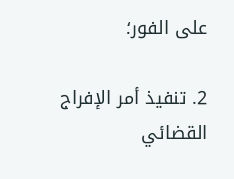على الفور؛

2. تنفيذ أمر الإفراج القضائي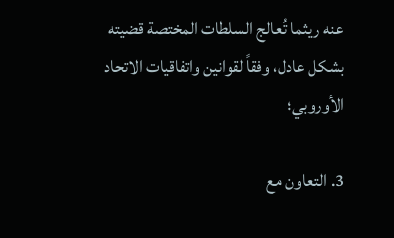عنه ريثما تُعالج السلطات المختصة قضيته بشكل عادل، وفقاً لقوانين واتفاقيات الاتحاد الأوروبي؛

3. التعاون مع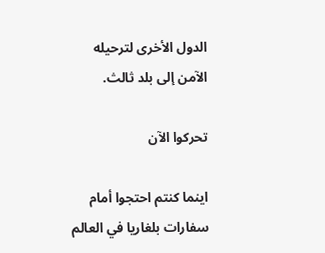الدول الأخرى لترحيله الآمن إلى بلد ثالث.

تحركوا الآن

اينما كنتم احتجوا أمام سفارات بلغاريا في العالم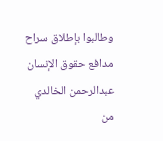وطالبوا بإطلاق سراح مدافع حقوق الإنسان عبدالرحمن الخالدي من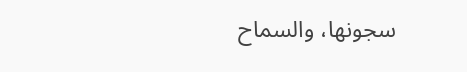سجونها، والسماح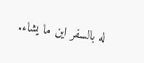له بالسفر اين ما يشاء.